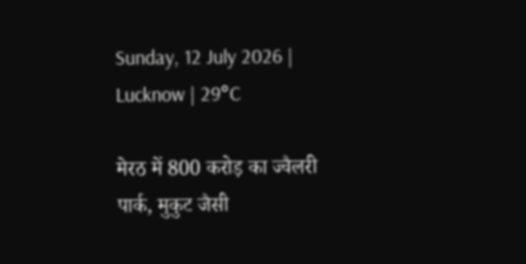Sunday, 12 July 2026 | Lucknow | 29°C

मेरठ में 800 करोड़ का ज्वैलरी पार्क, मुकुट जैसी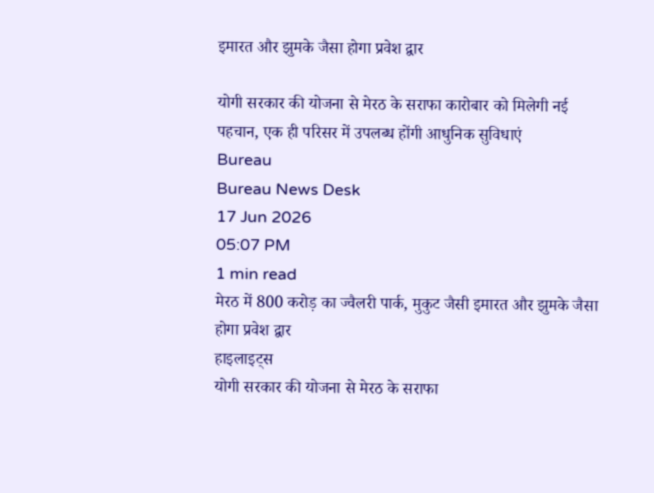इमारत और झुमके जैसा होगा प्रवेश द्वार

योगी सरकार की योजना से मेरठ के सराफा कारोबार को मिलेगी नई पहचान, एक ही परिसर में उपलब्ध होंगी आधुनिक सुविधाएं
Bureau
Bureau News Desk
17 Jun 2026
05:07 PM
1 min read
मेरठ में 800 करोड़ का ज्वैलरी पार्क, मुकुट जैसी इमारत और झुमके जैसा होगा प्रवेश द्वार
हाइलाइट्स
योगी सरकार की योजना से मेरठ के सराफा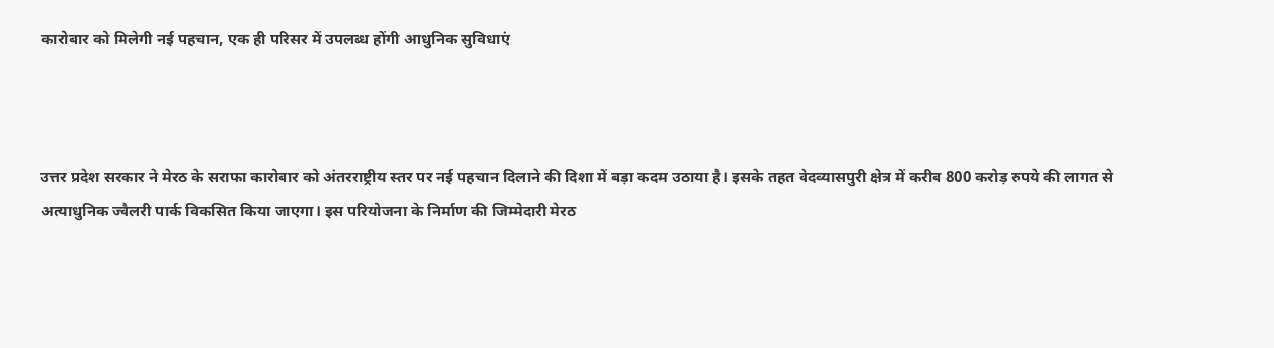कारोबार को मिलेगी नई पहचान, एक ही परिसर में उपलब्ध होंगी आधुनिक सुविधाएं



उत्तर प्रदेश सरकार ने मेरठ के सराफा कारोबार को अंतरराष्ट्रीय स्तर पर नई पहचान दिलाने की दिशा में बड़ा कदम उठाया है। इसके तहत वेदव्यासपुरी क्षेत्र में करीब 800 करोड़ रुपये की लागत से अत्याधुनिक ज्वैलरी पार्क विकसित किया जाएगा। इस परियोजना के निर्माण की जिम्मेदारी मेरठ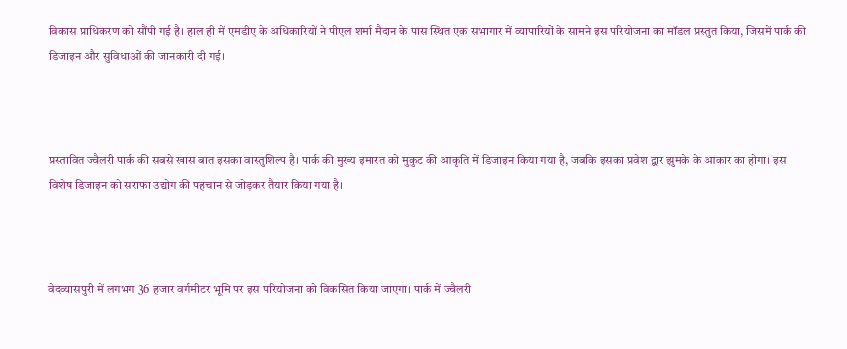विकास प्राधिकरण को सौंपी गई है। हाल ही में एमडीए के अधिकारियों ने पीएल शर्मा मैदान के पास स्थित एक सभागार में व्यापारियों के सामने इस परियोजना का मॉडल प्रस्तुत किया, जिसमें पार्क की डिजाइन और सुविधाओं की जानकारी दी गई।



प्रस्तावित ज्वैलरी पार्क की सबसे खास बात इसका वास्तुशिल्प है। पार्क की मुख्य इमारत को मुकुट की आकृति में डिजाइन किया गया है, जबकि इसका प्रवेश द्वार झुमके के आकार का होगा। इस विशेष डिजाइन को सराफा उद्योग की पहचान से जोड़कर तैयार किया गया है।



वेदव्यासपुरी में लगभग 36 हजार वर्गमीटर भूमि पर इस परियोजना को विकसित किया जाएगा। पार्क में ज्वैलरी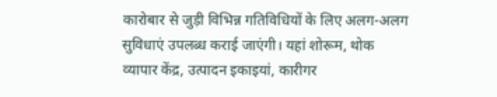कारोबार से जुड़ी विभिन्न गतिविधियों के लिए अलग-अलग सुविधाएं उपलब्ध कराई जाएंगी। यहां शोरूम, थोक व्यापार केंद्र, उत्पादन इकाइयां, कारीगर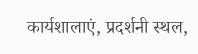कार्यशालाएं, प्रदर्शनी स्थल,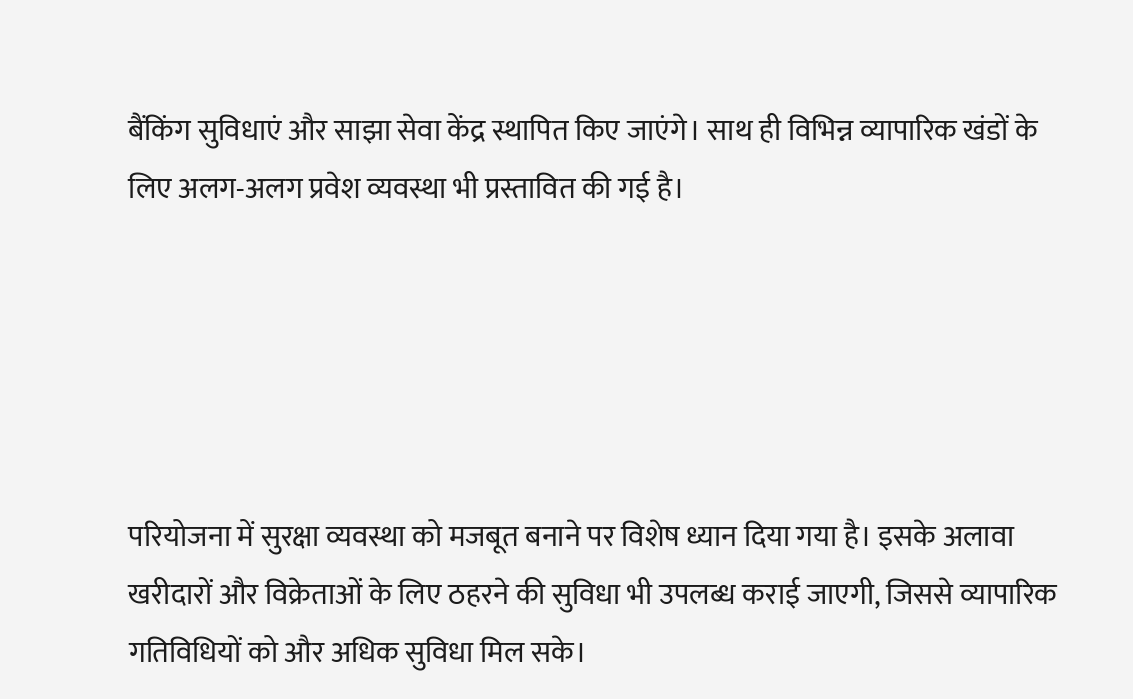बैंकिंग सुविधाएं और साझा सेवा केंद्र स्थापित किए जाएंगे। साथ ही विभिन्न व्यापारिक खंडों के लिए अलग-अलग प्रवेश व्यवस्था भी प्रस्तावित की गई है।





परियोजना में सुरक्षा व्यवस्था को मजबूत बनाने पर विशेष ध्यान दिया गया है। इसके अलावा खरीदारों और विक्रेताओं के लिए ठहरने की सुविधा भी उपलब्ध कराई जाएगी, जिससे व्यापारिक गतिविधियों को और अधिक सुविधा मिल सके।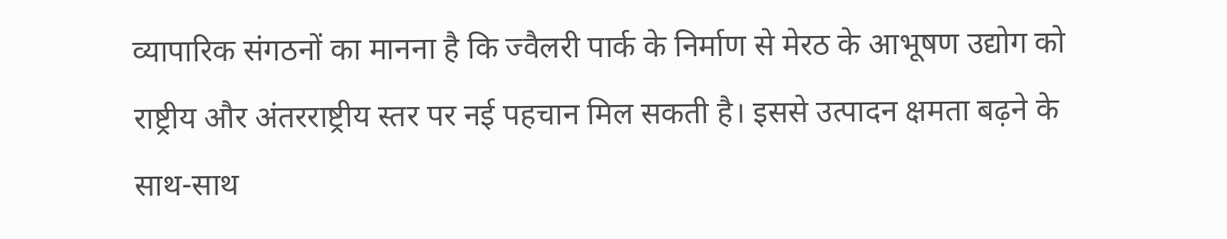व्यापारिक संगठनों का मानना है कि ज्वैलरी पार्क के निर्माण से मेरठ के आभूषण उद्योग को राष्ट्रीय और अंतरराष्ट्रीय स्तर पर नई पहचान मिल सकती है। इससे उत्पादन क्षमता बढ़ने के साथ-साथ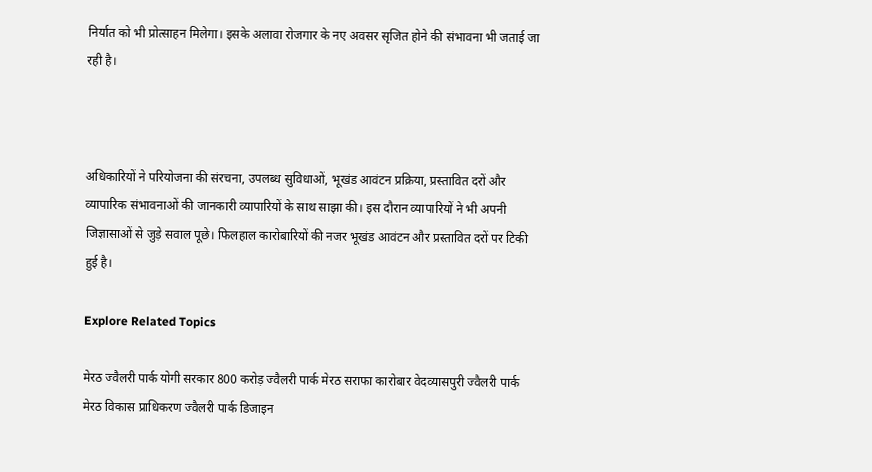निर्यात को भी प्रोत्साहन मिलेगा। इसके अलावा रोजगार के नए अवसर सृजित होने की संभावना भी जताई जा रही है।



अधिकारियों ने परियोजना की संरचना, उपलब्ध सुविधाओं, भूखंड आवंटन प्रक्रिया, प्रस्तावित दरों और व्यापारिक संभावनाओं की जानकारी व्यापारियों के साथ साझा की। इस दौरान व्यापारियों ने भी अपनी जिज्ञासाओं से जुड़े सवाल पूछे। फिलहाल कारोबारियों की नजर भूखंड आवंटन और प्रस्तावित दरों पर टिकी हुई है।

Explore Related Topics

मेरठ ज्वैलरी पार्क योगी सरकार 800 करोड़ ज्वैलरी पार्क मेरठ सराफा कारोबार वेदव्यासपुरी ज्वैलरी पार्क मेरठ विकास प्राधिकरण ज्वैलरी पार्क डिजाइन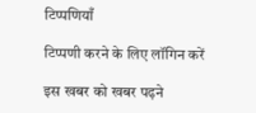टिप्पणियाँ

टिप्पणी करने के लिए लॉगिन करें

इस खबर को खबर पढ़ने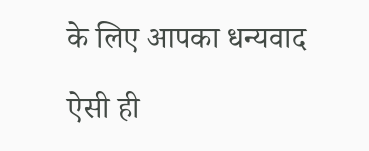के लिए आपका धन्यवाद

ऐसी ही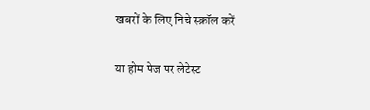खबरों के लिए निचे स्क्रॉल करें

या होम पेज पर लेटेस्ट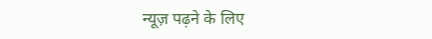न्यूज़ पढ़ने के लिए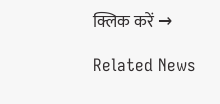क्लिक करें →

Related News